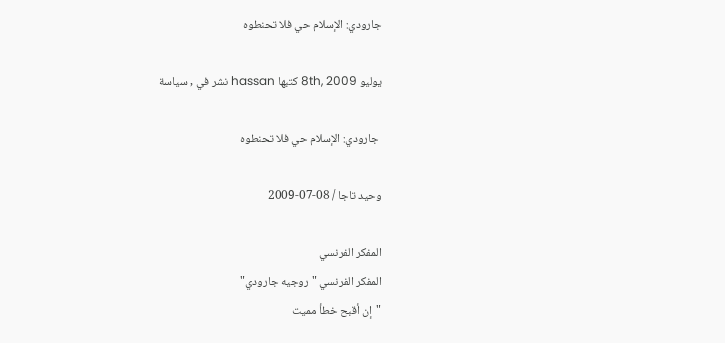جارودي: الإسلام حي فلا تحنطوه

يوليو 8th, 2009 كتبها hassan نشر في , سياسة

 جارودي: الإسلام حي فلا تحنطوه

وحيد تاجا / 08-07-2009

المفكر الفرنسي
المفكر الفرنسي "روجيه جارودي"
"إن أقبح خطأ مميت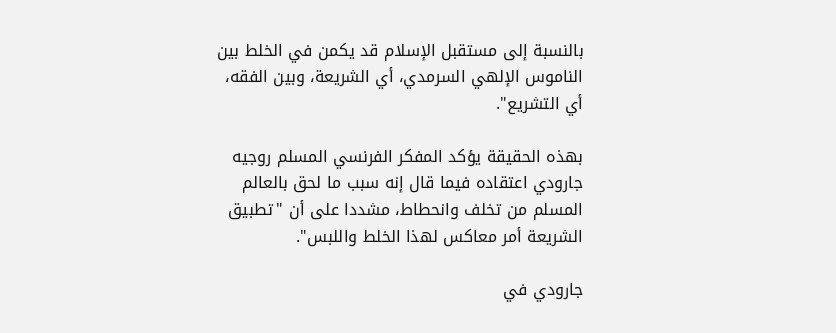بالنسبة إلى مستقبل الإسلام قد يكمن في الخلط بين الناموس الإلهي السرمدي، أي الشريعة، وبين الفقه، أي التشريع".

بهذه الحقيقة يؤكد المفكر الفرنسي المسلم روجيه جارودي اعتقاده فيما قال إنه سبب ما لحق بالعالم المسلم من تخلف وانحطاط، مشددا على أن "تطبيق الشريعة أمر معاكس لهذا الخلط واللبس".

جارودي في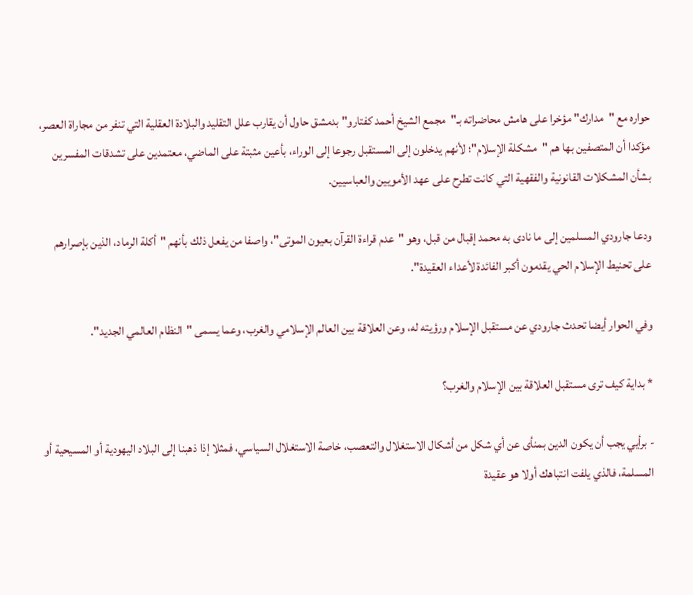حواره مع "مدارك" مؤخرا على هامش محاضراته بـ"مجمع الشيخ أحمد كفتارو" بدمشق حاول أن يقارب علل التقليد والبلادة العقلية التي تنفر من مجاراة العصر، مؤكدا أن المتصفين بها هم "مشكلة الإسلام"؛ لأنهم يدخلون إلى المستقبل رجوعا إلى الوراء، بأعين مثبتة على الماضي، معتمدين على تشدقات المفسرين بشأن المشكلات القانونية والفقهية التي كانت تطرح على عهد الأمويين والعباسيين.

ودعا جارودي المسلمين إلى ما نادى به محمد إقبال من قبل، وهو "عدم قراءة القرآن بعيون الموتى"، واصفا من يفعل ذلك بأنهم "أكلة الرماد، الذين بإصرارهم على تحنيط الإسلام الحي يقدمون أكبر الفائدة لأعداء العقيدة".

وفي الحوار أيضا تحدث جارودي عن مستقبل الإسلام ورؤيته له، وعن العلاقة بين العالم الإسلامي والغرب، وعما يسمى "النظام العالمي الجديد".

* بداية كيف ترى مستقبل العلاقة بين الإسلام والغرب؟

- برأيي يجب أن يكون الدين بمنأى عن أي شكل من أشكال الاستغلال والتعصب، خاصة الاستغلال السياسي، فمثلا إذا ذهبنا إلى البلاد اليهودية أو المسيحية أو المسلمة، فالذي يلفت انتباهك أولا هو عقيدة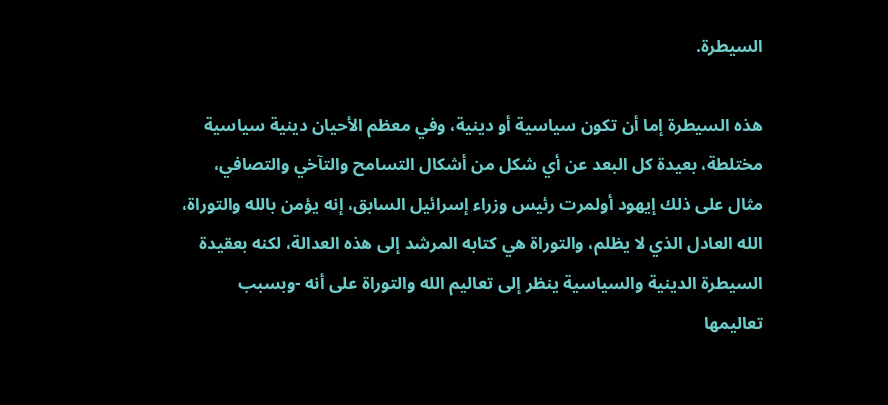السيطرة.

هذه السيطرة إما أن تكون سياسية أو دينية، وفي معظم الأحيان دينية سياسية مختلطة، بعيدة كل البعد عن أي شكل من أشكال التسامح والتآخي والتصافي، مثال على ذلك إيهود أولمرت رئيس وزراء إسرائيل السابق، إنه يؤمن بالله والتوراة، الله العادل الذي لا يظلم، والتوراة هي كتابه المرشد إلى هذه العدالة، لكنه بعقيدة السيطرة الدينية والسياسية ينظر إلى تعاليم الله والتوراة على أنه -وبسبب تعاليمها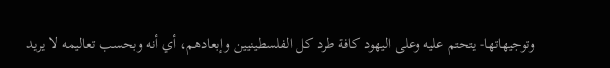وتوجيهاتها- يتحتم عليه وعلى اليهود كافة طرد كل الفلسطينيين وإبعادهم، أي أنه وبحسب تعاليمه لا يريد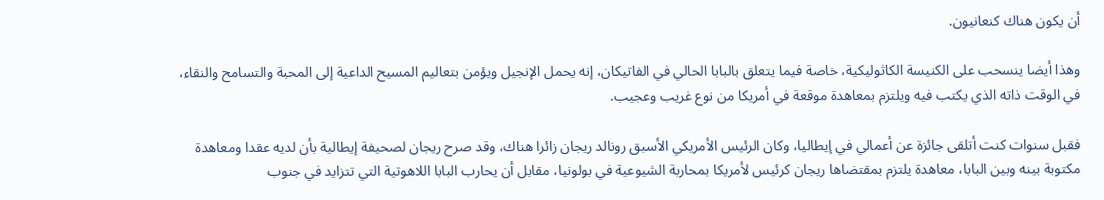أن يكون هناك كنعانيون.

وهذا أيضا ينسحب على الكنيسة الكاثوليكية، خاصة فيما يتعلق بالبابا الحالي في الفاتيكان، إنه يحمل الإنجيل ويؤمن بتعاليم المسيح الداعية إلى المحبة والتسامح والنقاء، في الوقت ذاته الذي يكتب فيه ويلتزم بمعاهدة موقعة في أمريكا من نوع غريب وعجيب.

فقبل سنوات كنت أتلقى جائزة عن أعمالي في إيطاليا، وكان الرئيس الأمريكي الأسبق رونالد ريجان زائرا هناك، وقد صرح ريجان لصحيفة إيطالية بأن لديه عقدا ومعاهدة مكتوبة بينه وبين البابا، معاهدة يلتزم بمقتضاها ريجان كرئيس لأمريكا بمحاربة الشيوعية في بولونيا، مقابل أن يحارب البابا اللاهوتية التي تتزايد في جنوب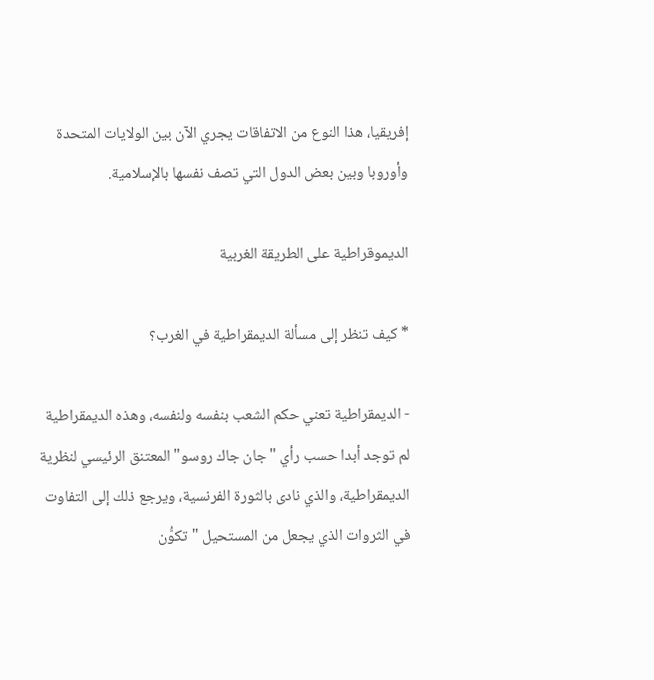إفريقيا، هذا النوع من الاتفاقات يجري الآن بين الولايات المتحدة وأوروبا وبين بعض الدول التي تصف نفسها بالإسلامية.

الديموقراطية على الطريقة الغربية

* كيف تنظر إلى مسألة الديمقراطية في الغرب؟

- الديمقراطية تعني حكم الشعب بنفسه ولنفسه، وهذه الديمقراطية لم توجد أبدا حسب رأي "جان جاك روسو" المعتنق الرئيسي لنظرية الديمقراطية، والذي نادى بالثورة الفرنسية، ويرجع ذلك إلى التفاوت في الثروات الذي يجعل من المستحيل "تكوُّن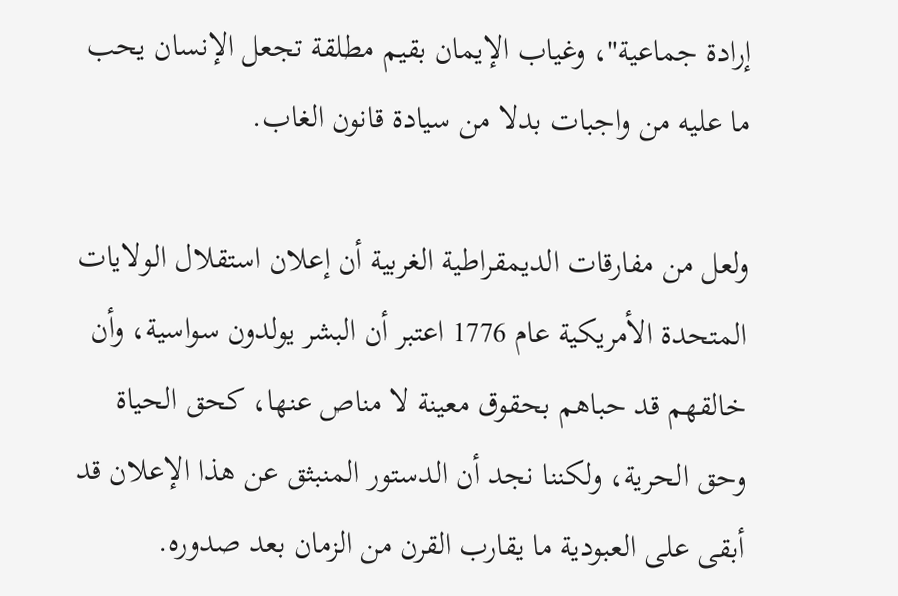إرادة جماعية"، وغياب الإيمان بقيم مطلقة تجعل الإنسان يحب ما عليه من واجبات بدلا من سيادة قانون الغاب.

ولعل من مفارقات الديمقراطية الغربية أن إعلان استقلال الولايات المتحدة الأمريكية عام 1776 اعتبر أن البشر يولدون سواسية، وأن خالقهم قد حباهم بحقوق معينة لا مناص عنها، كحق الحياة وحق الحرية، ولكننا نجد أن الدستور المنبثق عن هذا الإعلان قد أبقى على العبودية ما يقارب القرن من الزمان بعد صدوره.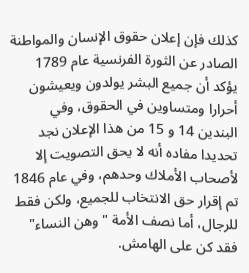كذلك فإن إعلان حقوق الإنسان والمواطنة الصادر عن الثورة الفرنسية عام 1789 يؤكد أن جميع البشر يولدون ويعيشون أحرارا ومتساوين في الحقوق، وفي البندين 14 و 15 من هذا الإعلان نجد تحديدا مفاده أنه لا يحق التصويت إلا لأصحاب الأملاك وحدهم، وفي عام 1846 تم إقرار حق الانتخاب للجميع، ولكن فقط للرجال، أما نصف الأمة "وهن النساء" فقد كن على الهامش.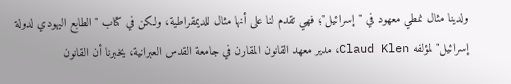ولدينا مثال نمطي معهود في "إسرائيل"؛ فهي تقدم لنا على أنها مثال للديمقراطية، ولكن في كتاب "الطابع اليهودي لدولة إسرائيل" لمؤلفه Claud Klen، مدير معهد القانون المقارن في جامعة القدس العبرانية، يخبرنا أن القانون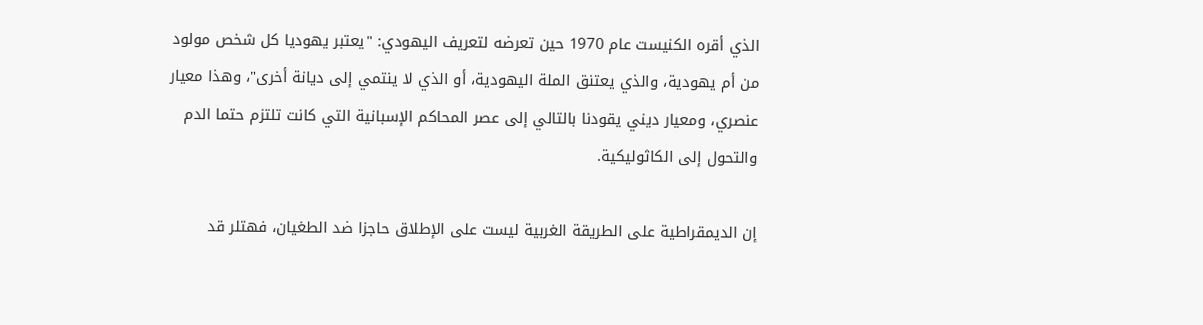الذي أقره الكنيست عام 1970 حين تعرضه لتعريف اليهودي: "يعتبر يهوديا كل شخص مولود من أم يهودية، والذي يعتنق الملة اليهودية، أو الذي لا ينتمي إلى ديانة أخرى"، وهذا معيار عنصري، ومعيار ديني يقودنا بالتالي إلى عصر المحاكم الإسبانية التي كانت تلتزم حتما الدم والتحول إلى الكاثوليكية.

إن الديمقراطية على الطريقة الغربية ليست على الإطلاق حاجزا ضد الطغيان، فهتلر قد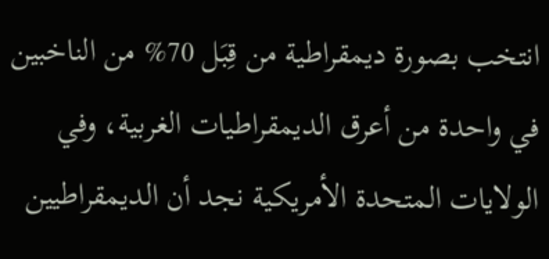انتخب بصورة ديمقراطية من قِبَل 70% من الناخبين في واحدة من أعرق الديمقراطيات الغربية، وفي الولايات المتحدة الأمريكية نجد أن الديمقراطيين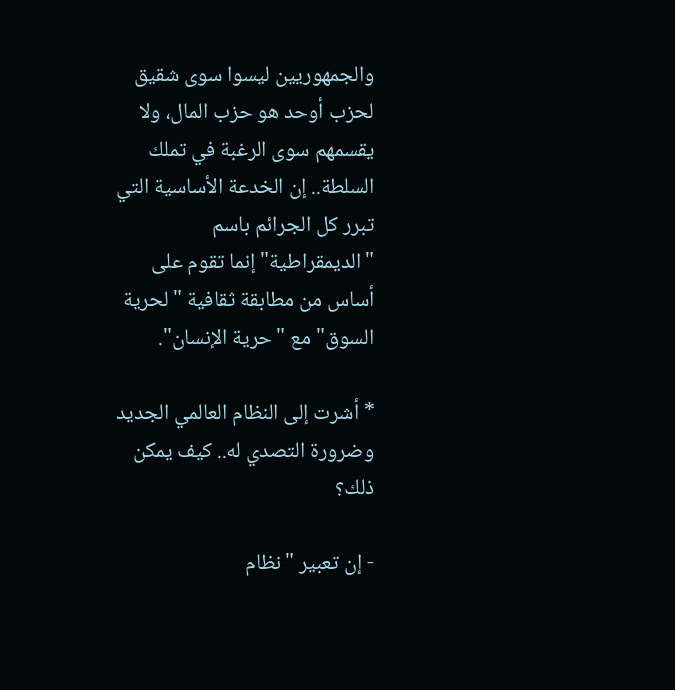والجمهوريين ليسوا سوى شقيق لحزب أوحد هو حزب المال، ولا يقسمهم سوى الرغبة في تملك السلطة.. إن الخدعة الأساسية التي تبرر كل الجرائم باسم "الديمقراطية" إنما تقوم على أساس من مطابقة ثقافية "لحرية السوق" مع "حرية الإنسان".

* أشرت إلى النظام العالمي الجديد وضرورة التصدي له.. كيف يمكن ذلك؟

- إن تعبير "نظام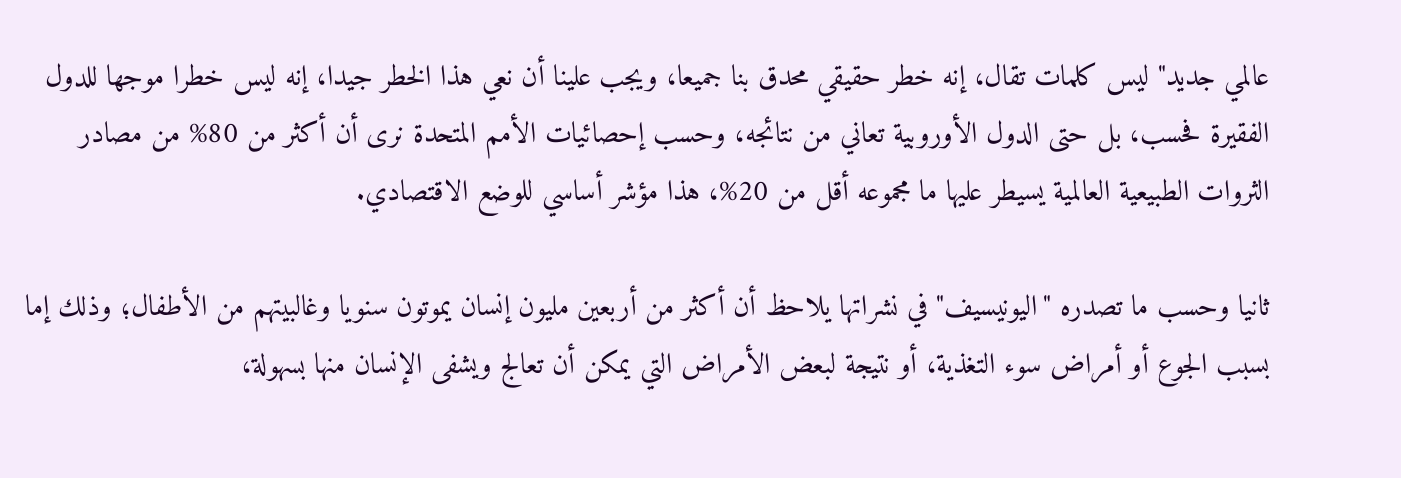عالمي جديد" ليس كلمات تقال، إنه خطر حقيقي محدق بنا جميعا، ويجب علينا أن نعي هذا الخطر جيدا، إنه ليس خطرا موجها للدول الفقيرة فحسب، بل حتى الدول الأوروبية تعاني من نتائجه، وحسب إحصائيات الأمم المتحدة نرى أن أكثر من 80% من مصادر الثروات الطبيعية العالمية يسيطر عليها ما مجموعه أقل من 20%، هذا مؤشر أساسي للوضع الاقتصادي.

ثانيا وحسب ما تصدره "اليونيسيف" في نشراتها يلاحظ أن أكثر من أربعين مليون إنسان يموتون سنويا وغالبيتهم من الأطفال؛ وذلك إما بسبب الجوع أو أمراض سوء التغذية، أو نتيجة لبعض الأمراض التي يمكن أن تعالج ويشفى الإنسان منها بسهولة،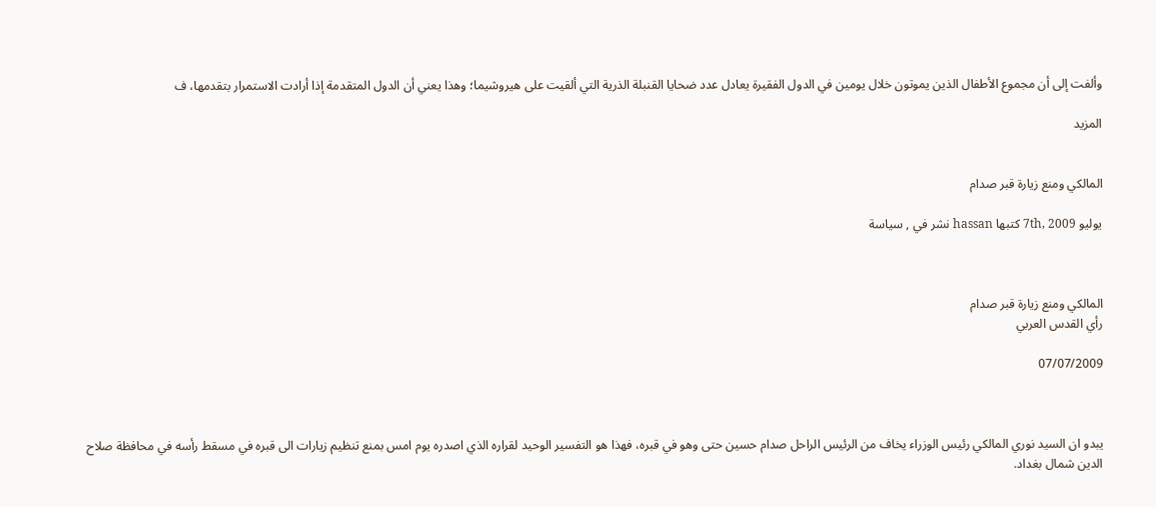وألفت إلى أن مجموع الأطفال الذين يموتون خلال يومين في الدول الفقيرة يعادل عدد ضحايا القنبلة الذرية التي ألقيت على هيروشيما؛ وهذا يعني أن الدول المتقدمة إذا أرادت الاستمرار بتقدمها، ف

المزيد


المالكي ومنع زيارة قبر صدام

يوليو 7th, 2009 كتبها hassan نشر في , سياسة



المالكي ومنع زيارة قبر صدام
رأي القدس العربي

07/07/2009



يبدو ان السيد نوري المالكي رئيس الوزراء يخاف من الرئيس الراحل صدام حسين حتى وهو في قبره، فهذا هو التفسير الوحيد لقراره الذي اصدره يوم امس بمنع تنظيم زيارات الى قبره في مسقط رأسه في محافظة صلاح الدين شمال بغداد.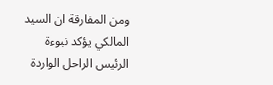ومن المفارقة ان السيد المالكي يؤكد نبوءة الرئيس الراحل الواردة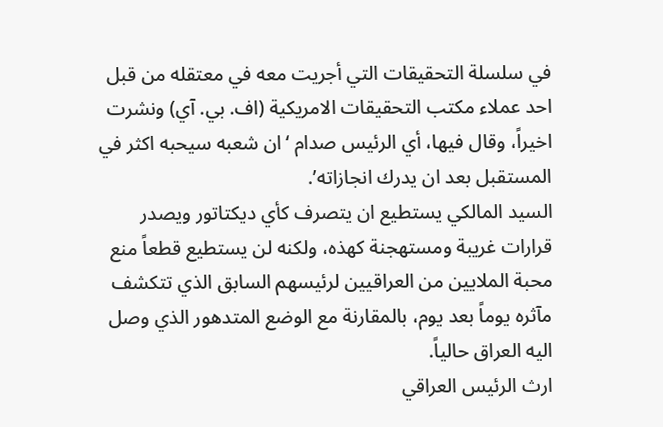في سلسلة التحقيقات التي أجريت معه في معتقله من قبل احد عملاء مكتب التحقيقات الامريكية (اف. بي. آي) ونشرت اخيراً، وقال فيها، أي الرئيس صدام ‘ان شعبه سيحبه اكثر في المستقبل بعد ان يدرك انجازاته’.
السيد المالكي يستطيع ان يتصرف كأي ديكتاتور ويصدر قرارات غريبة ومستهجنة كهذه، ولكنه لن يستطيع قطعاً منع محبة الملايين من العراقيين لرئيسهم السابق الذي تتكشف مآثره يوماً بعد يوم، بالمقارنة مع الوضع المتدهور الذي وصل اليه العراق حالياً.
ارث الرئيس العراقي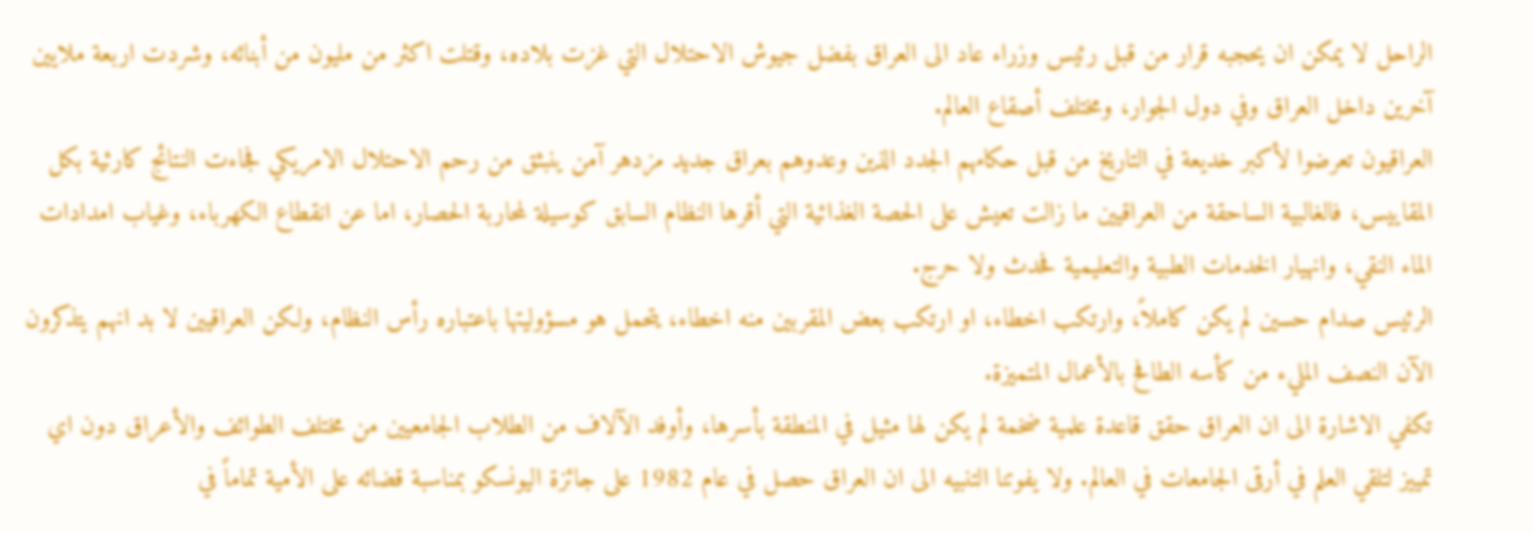الراحل لا يمكن ان يحجبه قرار من قبل رئيس وزراء عاد الى العراق بفضل جيوش الاحتلال التي غزت بلاده، وقتلت اكثر من مليون من أبنائه، وشردت اربعة ملايين آخرين داخل العراق وفي دول الجوار، ومختلف أصقاع العالم.
العراقيون تعرضوا لأكبر خديعة في التاريخ من قبل حكامهم الجدد الذين وعدوهم بعراق جديد مزدهر آمن ينبثق من رحم الاحتلال الامريكي فجاءت النتائج كارثية بكل المقاييس، فالغالبية الساحقة من العراقيين ما زالت تعيش على الحصة الغذائية التي أقرها النظام السابق كوسيلة لمحاربة الحصار، اما عن انقطاع الكهرباء، وغياب امدادات الماء النقي، وانهيار الخدمات الطبية والتعليمية فحدث ولا حرج.
الرئيس صدام حسين لم يكن كاملاً، وارتكب اخطاء، او ارتكب بعض المقربين منه اخطاء، يتحمل هو مسؤوليتها باعتباره رأس النظام، ولكن العراقيين لا بد انهم يتذكرون الآن النصف المليء من كأسه الطافح بالأعمال المتميزة.
تكفي الاشارة الى ان العراق حقق قاعدة علمية ضخمة لم يكن لها مثيل في المنطقة بأسرها، وأوفد الآلاف من الطلاب الجامعيين من مختلف الطوائف والأعراق دون اي تمييز لتلقي العلم في أرقى الجامعات في العالم. ولا يفوتنا التنبيه الى ان العراق حصل في عام 1982 على جائزة اليونسكو بمناسبة قضائه على الأمية تماماً في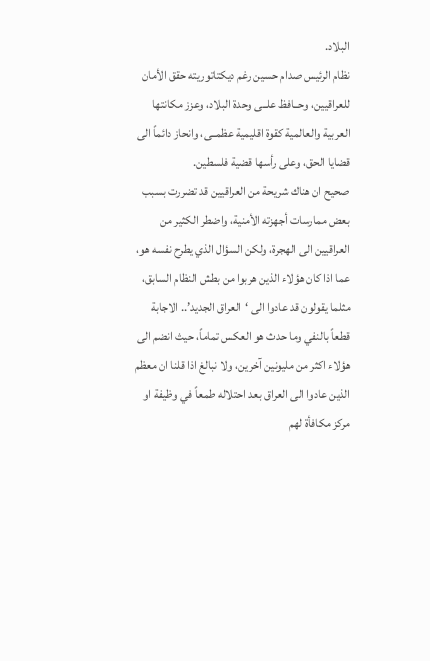البلاد.
نظام الرئيس صدام حسين رغم ديكتاتوريته حقق الأمان للعراقيين، وحــافظ علــى وحدة البلاد، وعزز مكانتها العربية والعالمية كقوة اقليمية عظمــى، وانحاز دائماً الى قضايا الحق، وعلى رأسها قضية فلسطين.
صحيح ان هناك شريحة من العراقيين قد تضررت بسبب بعض ممارسات أجهزته الأمنية، واضطر الكثير من العراقيين الى الهجرة، ولكن السؤال الذي يطرح نفسه هو، عما اذا كان هؤلاء الذين هربوا من بطش النظام السابق، مثلما يقولون قد عادوا الى ‘العراق الجديد’.. الاجابة قطعاً بالنفي وما حدث هو العكس تماماً، حيث انضم الى هؤلاء اكثر من مليونين آخرين، ولا نبالغ اذا قلنا ان معظم الذين عادوا الى العراق بعد احتلاله طمعاً في وظيفة او مركز مكافأة لهم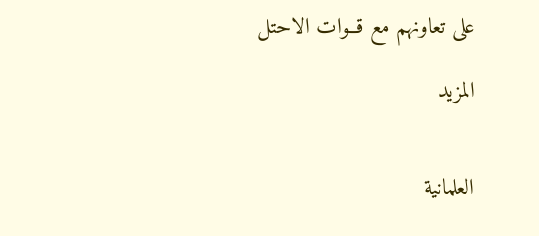على تعاونهم مع قــوات الاحتل

المزيد


العلمانية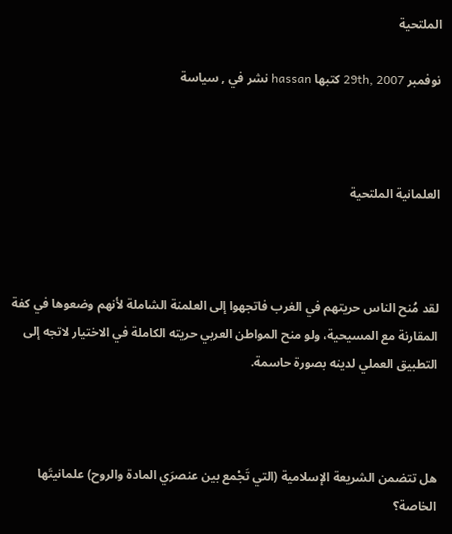الملتحية

نوفمبر 29th, 2007 كتبها hassan نشر في , سياسة



العلمانية الملتحية



لقد مُنح الناس حريتهم في الغرب فاتجهوا إلى العلمنة الشاملة لأنهم وضعوها في كفة المقارنة مع المسيحية، ولو منح المواطن العربي حريته الكاملة في الاختيار لاتجه إلى التطبيق العملي لدينه بصورة حاسمة.



هل تتضمن الشريعة الإسلامية (التي تَجْمع بين عنصرَي المادة والروح) علمانيتَها الخاصة؟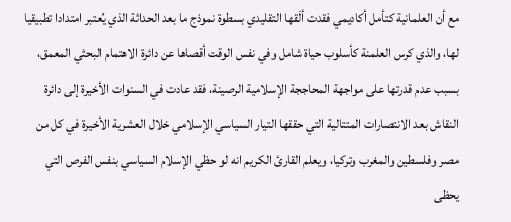مع أن العلمانية كتأمل أكاديمي فقدت ألَقها التقليدي بسطوة نموذج ما بعد الحداثة الذي يُعتبر امتدادا تطبيقيا لها، والذي كرس العلمنة كأسلوب حياة شامل وفي نفس الوقت أقصاها عن دائرة الاهتمام البحثي المعمق، بسبب عدم قدرتها على مواجهة المحاججة الإسلامية الرصينة، فقد عادت في السنوات الأخيرة إلى دائرة النقاش بعد الانتصارات المتتالية التي حققها التيار السياسي الإسلامي خلال العشرية الأخيرة في كل من مصر وفلسطين والمغرب وتركيا، ويعلم القارئ الكريم انه لو حظي الإسلام السياسي بنفس الفرص التي يحظى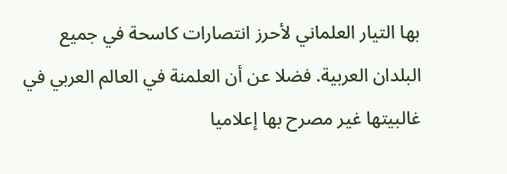بها التيار العلماني لأحرز انتصارات كاسحة في جميع البلدان العربية. فضلا عن أن العلمنة في العالم العربي في غالبيتها غير مصرح بها إعلاميا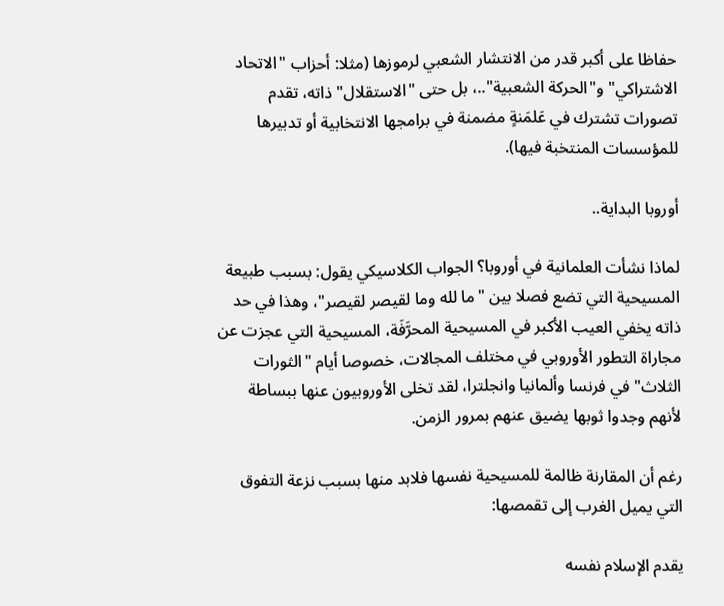حفاظا على أكبر قدر من الانتشار الشعبي لرموزها (مثلا: أحزاب "الاتحاد الاشتراكي" و"الحركة الشعبية"..، بل حتى "الاستقلال" ذاته، تقدم تصورات تشترك في عَلمَنةٍ مضمنة في برامجها الانتخابية أو تدبيرها للمؤسسات المنتخبة فيها).

أوروبا البداية..

لماذا نشأت العلمانية في أوروبا؟ الجواب الكلاسيكي يقول: بسبب طبيعة المسيحية التي تضع فصلا بين "ما لله وما لقيصر لقيصر"، وهذا في حد ذاته يخفي العيب الأكبر في المسيحية المحرَّفَة، المسيحية التي عجزت عن مجاراة التطور الأوروبي في مختلف المجالات، خصوصا أيام "الثورات الثلاث" في فرنسا وألمانيا وانجلترا، لقد تخلى الأوروبيون عنها ببساطة لأنهم وجدوا ثوبها يضيق عنهم بمرور الزمن.

رغم أن المقارنة ظالمة للمسيحية نفسها فلابد منها بسبب نزعة التفوق التي يميل الغرب إلى تقمصها:

يقدم الإسلام نفسه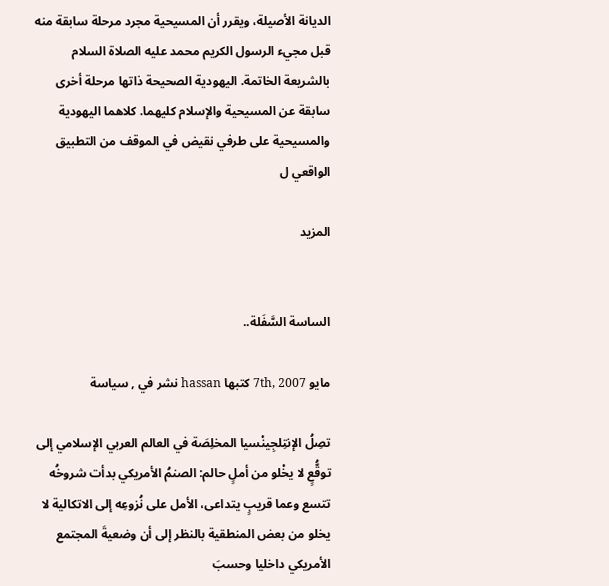الديانة الأصيلة، ويقرر أن المسيحية مجرد مرحلة سابقة منه قبل مجيء الرسول الكريم محمد عليه الصلاة السلام بالشريعة الخاتمة. اليهودية الصحيحة ذاتها مرحلة أخرى سابقة عن المسيحية والإسلام كليهما. كلاهما اليهودية والمسيحية على طرفي نقيض في الموقف من التطبيق الواقعي ل

المزيد


الساسة السَّفَلة..

مايو 7th, 2007 كتبها hassan نشر في , سياسة

تصِلُ الإنتِلجِينْسيا المخلِصَة في العالم العربي الإسلامي إلى توقُّعٍ لا يخْلو من أملٍ حالم: الصنمُ الأمريكي بدأت شروخُه تتسع وعما قريبٍ يتداعى، الأمل على نُزوعِه إلى الاتكالية لا يخلو من بعض المنطقية بالنظر إلى أن وضعيةَ المجتمع الأمريكي داخليا وحسبَ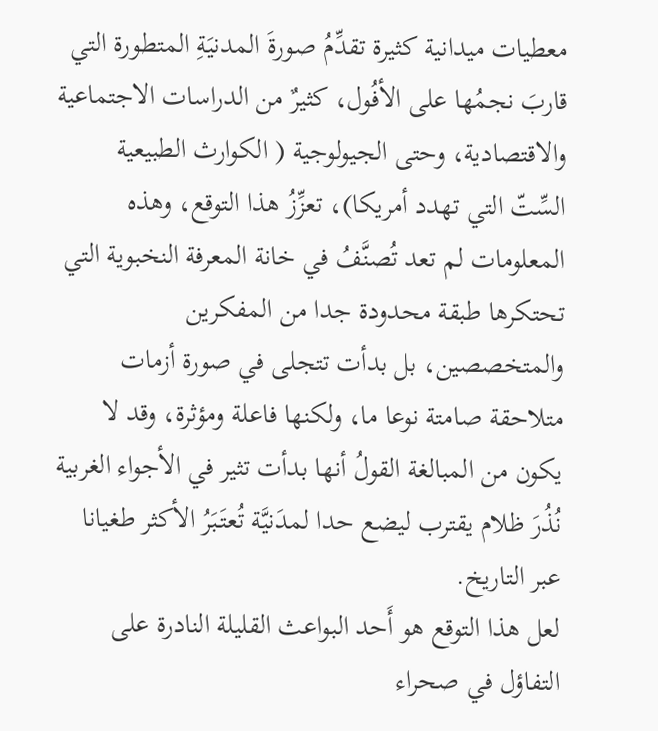معطيات ميدانية كثيرة تقدِّمُ صورةَ المدنيَةِ المتطورة التي قاربَ نجمُها على الأفُول، كثيرٌ من الدراسات الاجتماعية والاقتصادية، وحتى الجيولوجية ( الكوارث الطبيعية السِّتّ التي تهدد أمريكا)، تعزِّزُ هذا التوقع، وهذه المعلومات لم تعد تُصنَّفُ في خانة المعرفة النخبوية التي تحتكرها طبقة محدودة جدا من المفكرين والمتخصصين، بل بدأت تتجلى في صورة أزمات متلاحقة صامتة نوعا ما، ولكنها فاعلة ومؤثرة، وقد لا يكون من المبالغة القولُ أنها بدأت تثير في الأجواء الغربية نُذُرَ ظلام يقترب ليضع حدا لمدَنيَّة تُعتَبَرُ الأكثر طغيانا عبر التاريخ.
لعل هذا التوقع هو أَحد البواعث القليلة النادرة على التفاؤل في صحراء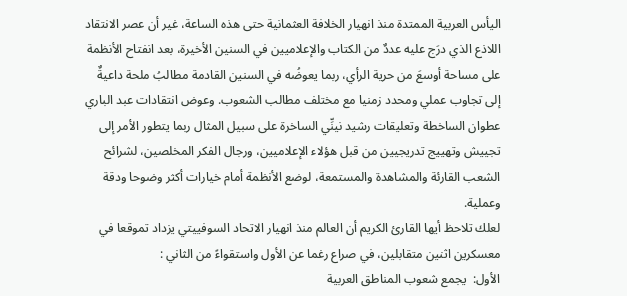اليأس العربية الممتدة منذ انهيار الخلافة العثمانية حتى هذه الساعة، غير أن عصر الانتقاد اللاذع الذي درَج عليه عددٌ من الكتاب والإعلاميين في السنين الأخيرة، بعد انفتاح الأنظمة على مساحة أوسعَ من حرية الرأي، ربما يعوضُه في السنين القادمة مطالبُ ملحة داعيةٌ إلى تجاوب عملي ومحدد زمنيا مع مختلف مطالب الشعوب. وعوض انتقادات عبد الباري عطوان الساخطة وتعليقات رشيد نينِّي الساخرة على سبيل المثال ربما يتطور الأمر إلى تجييش وتهييج تدريجيين من قبل هؤلاء الإعلاميين، ورجال الفكر المخلصين، لشرائح الشعب القارئة والمشاهدة والمستمعة، لوضع الأنظمة أمام خيارات أكثر وضوحا ودقة وعملية.
لعلك تلاحظ أيها القارئ الكريم أن العالم منذ انهيار الاتحاد السوفييتي يزداد تموقعا في معسكرين اثنين متقابلين، في صراع رغما عن الأول واستقواءً من الثاني :
الأول:  يجمع شعوب المناطق العربية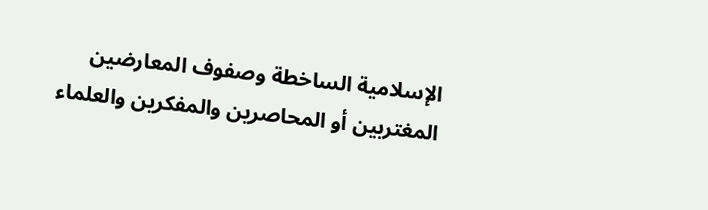الإسلامية الساخطة وصفوف المعارضين المغتربين أو المحاصرين والمفكرين والعلماء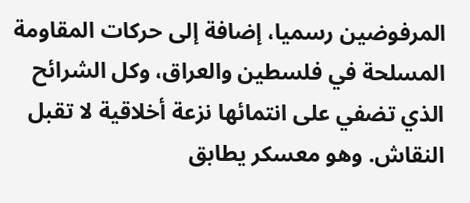المرفوضين رسميا، إضافة إلى حركات المقاومة المسلحة في فلسطين والعراق، وكل الشرائح الذي تضفي على انتمائها نزعة أخلاقية لا تقبل النقاش. وهو معسكر يطابق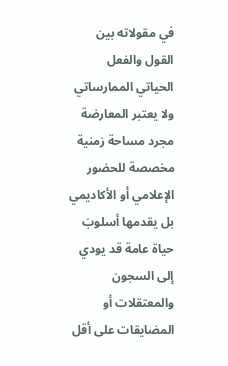في مقولاته بين القول والفعل الحياتي الممارساتي ولا يعتبر المعارضة مجرد مساحة زمنية مخصصة للحضور الإعلامي أو الأكاديمي بل يقدمها أسلوبَ حياة عامة قد يودي إلى السجون والمعتقلات أو المضايقات على أقل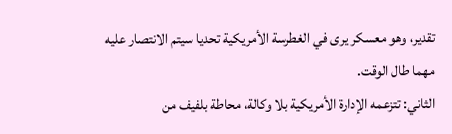تقدير، وهو معسكر يرى في الغطرسة الأمريكية تحديا سيتم الانتصار عليه مهما طال الوقت.
الثاني: تتزعمه الإدارة الأمريكية بلا وكالة، محاطة بلفيف من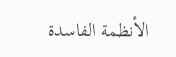الأنظمة الفاسدة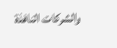والشركات النافذة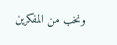ونخب من المفكرين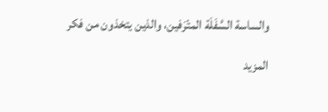والساسة السَّفَلَة المتْرَفين، والذين يتخذون من فكر

المزيد